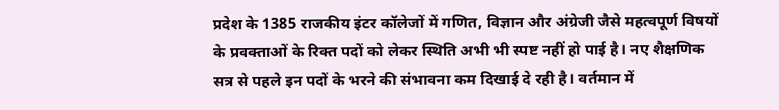प्रदेश के 1385 राजकीय इंटर कॉलेजों में गणित, विज्ञान और अंग्रेजी जैसे महत्वपूर्ण विषयों के प्रवक्ताओं के रिक्त पदों को लेकर स्थिति अभी भी स्पष्ट नहीं हो पाई है। नए शैक्षणिक सत्र से पहले इन पदों के भरने की संभावना कम दिखाई दे रही है। वर्तमान में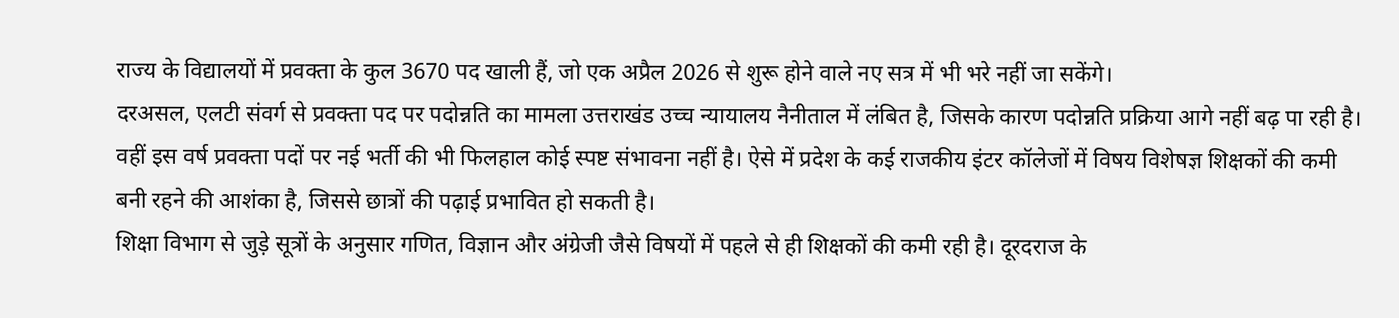राज्य के विद्यालयों में प्रवक्ता के कुल 3670 पद खाली हैं, जो एक अप्रैल 2026 से शुरू होने वाले नए सत्र में भी भरे नहीं जा सकेंगे।
दरअसल, एलटी संवर्ग से प्रवक्ता पद पर पदोन्नति का मामला उत्तराखंड उच्च न्यायालय नैनीताल में लंबित है, जिसके कारण पदोन्नति प्रक्रिया आगे नहीं बढ़ पा रही है। वहीं इस वर्ष प्रवक्ता पदों पर नई भर्ती की भी फिलहाल कोई स्पष्ट संभावना नहीं है। ऐसे में प्रदेश के कई राजकीय इंटर कॉलेजों में विषय विशेषज्ञ शिक्षकों की कमी बनी रहने की आशंका है, जिससे छात्रों की पढ़ाई प्रभावित हो सकती है।
शिक्षा विभाग से जुड़े सूत्रों के अनुसार गणित, विज्ञान और अंग्रेजी जैसे विषयों में पहले से ही शिक्षकों की कमी रही है। दूरदराज के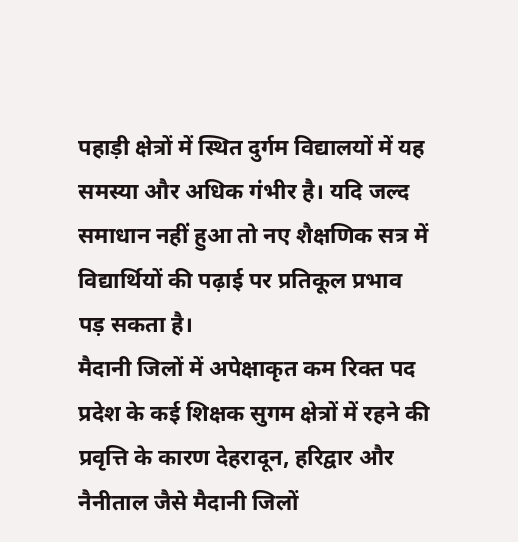पहाड़ी क्षेत्रों में स्थित दुर्गम विद्यालयों में यह समस्या और अधिक गंभीर है। यदि जल्द समाधान नहीं हुआ तो नए शैक्षणिक सत्र में विद्यार्थियों की पढ़ाई पर प्रतिकूल प्रभाव पड़ सकता है।
मैदानी जिलों में अपेक्षाकृत कम रिक्त पद
प्रदेश के कई शिक्षक सुगम क्षेत्रों में रहने की प्रवृत्ति के कारण देहरादून, हरिद्वार और नैनीताल जैसे मैदानी जिलों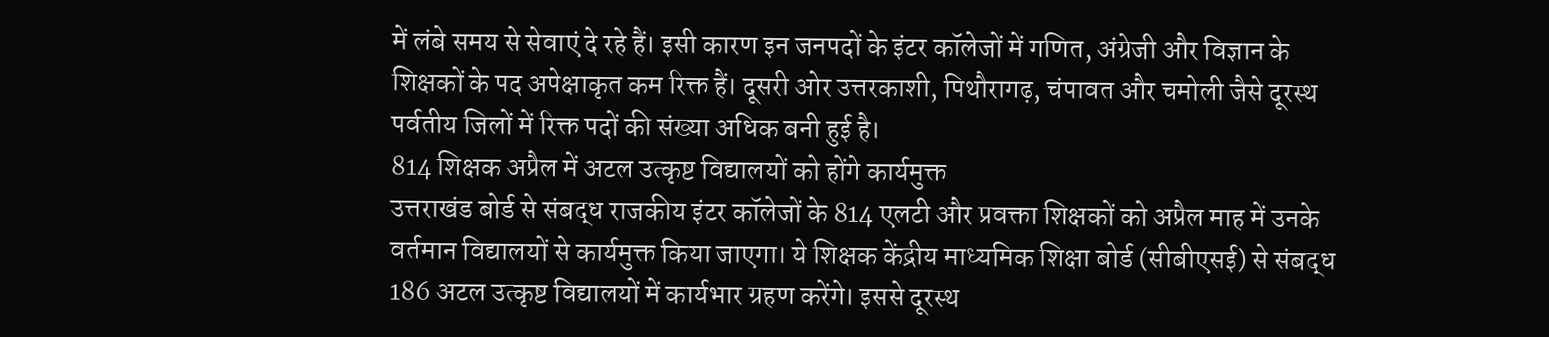में लंबे समय से सेवाएं दे रहे हैं। इसी कारण इन जनपदों के इंटर कॉलेजों में गणित, अंग्रेजी और विज्ञान के शिक्षकों के पद अपेक्षाकृत कम रिक्त हैं। दूसरी ओर उत्तरकाशी, पिथौरागढ़, चंपावत और चमोली जैसे दूरस्थ पर्वतीय जिलों में रिक्त पदों की संख्या अधिक बनी हुई है।
814 शिक्षक अप्रैल में अटल उत्कृष्ट विद्यालयों को होंगे कार्यमुक्त
उत्तराखंड बोर्ड से संबद्ध राजकीय इंटर कॉलेजों के 814 एलटी और प्रवक्ता शिक्षकों को अप्रैल माह में उनके वर्तमान विद्यालयों से कार्यमुक्त किया जाएगा। ये शिक्षक केंद्रीय माध्यमिक शिक्षा बोर्ड (सीबीएसई) से संबद्ध 186 अटल उत्कृष्ट विद्यालयों में कार्यभार ग्रहण करेंगे। इससे दूरस्थ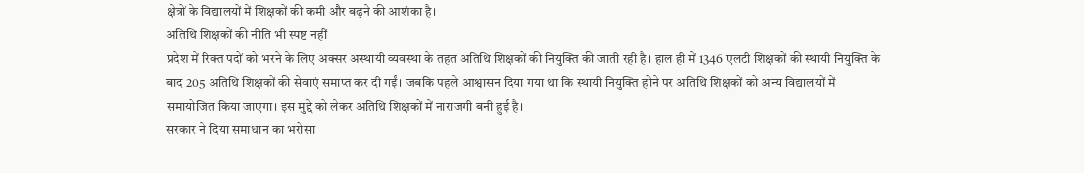क्षेत्रों के विद्यालयों में शिक्षकों की कमी और बढ़ने की आशंका है।
अतिथि शिक्षकों की नीति भी स्पष्ट नहीं
प्रदेश में रिक्त पदों को भरने के लिए अक्सर अस्थायी व्यवस्था के तहत अतिथि शिक्षकों की नियुक्ति की जाती रही है। हाल ही में 1346 एलटी शिक्षकों की स्थायी नियुक्ति के बाद 205 अतिथि शिक्षकों की सेवाएं समाप्त कर दी गईं। जबकि पहले आश्वासन दिया गया था कि स्थायी नियुक्ति होने पर अतिथि शिक्षकों को अन्य विद्यालयों में समायोजित किया जाएगा। इस मुद्दे को लेकर अतिथि शिक्षकों में नाराजगी बनी हुई है।
सरकार ने दिया समाधान का भरोसा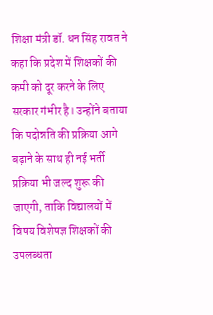शिक्षा मंत्री डॉ. धन सिंह रावत ने कहा कि प्रदेश में शिक्षकों की कमी को दूर करने के लिए सरकार गंभीर है। उन्होंने बताया कि पदोन्नति की प्रक्रिया आगे बढ़ाने के साथ ही नई भर्ती प्रक्रिया भी जल्द शुरू की जाएगी, ताकि विद्यालयों में विषय विशेषज्ञ शिक्षकों की उपलब्धता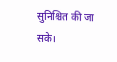सुनिश्चित की जा सके।